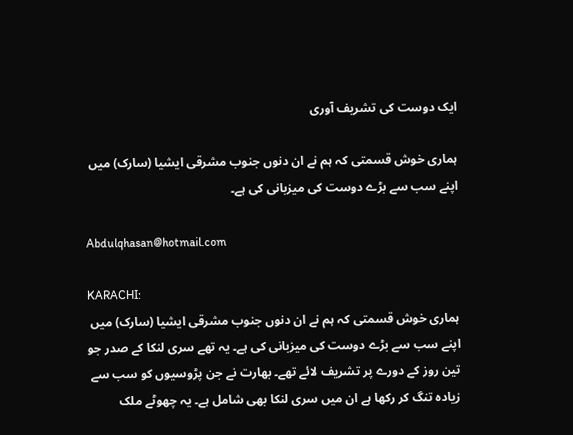ایک دوست کی تشریف آوری

ہماری خوش قسمتی کہ ہم نے ان دنوں جنوب مشرقی ایشیا (سارک) میں اپنے سب سے بڑے دوست کی میزبانی کی ہے۔

Abdulqhasan@hotmail.com

KARACHI:
ہماری خوش قسمتی کہ ہم نے ان دنوں جنوب مشرقی ایشیا (سارک) میں اپنے سب سے بڑے دوست کی میزبانی کی ہے۔ یہ تھے سری لنکا کے صدر جو تین روز کے دورے پر تشریف لائے تھے۔ بھارت نے جن پڑوسیوں کو سب سے زیادہ تنگ کر رکھا ہے ان میں سری لنکا بھی شامل ہے۔ یہ چھوٹے ملک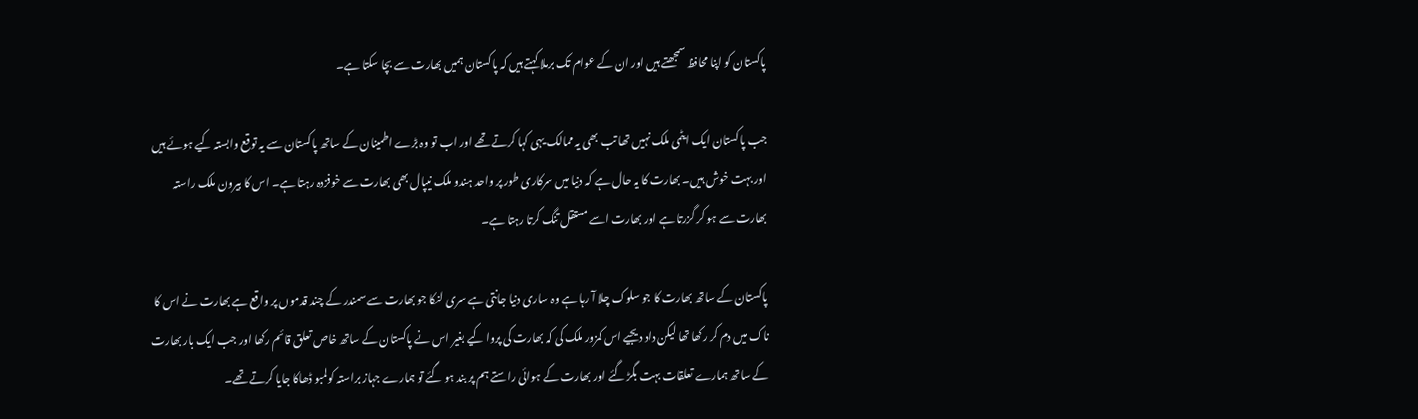پاکستان کو اپنا محافظ سمجھتے ہیں اور ان کے عوام تک برملا کہتے ہیں کہ پاکستان ہمیں بھارت سے بچا سکتا ہے۔

جب پاکستان ایک ایٹمی ملک نہیں تھا تب بھی یہ ممالک یہی کہا کرتے تھے اور اب تو وہ بڑے اطمینان کے ساتھ پاکستان سے یہ توقع وابستہ کیے ہوئے ہیں اور بہت خوش ہیں۔ بھارت کا یہ حال ہے کہ دنیا میں سرکاری طور پر واحد ہندو ملک نیپال بھی بھارت سے خوفزدہ رہتا ہے۔ اس کا بیرون ملک راستہ بھارت سے ہو کر گزرتا ہے اور بھارت اسے مستقل تنگ کرتا رہتا ہے۔

پاکستان کے ساتھ بھارت کا جو سلوک چلا آ رہا ہے وہ ساری دنیا جانتی ہے سری لنکا جو بھارت سے سمندر کے چند قدموں پر واقع ہے بھارت نے اس کا ناک میں دم کر رکھا تھا لیکن داد دیجیے اس کمزور ملک کی کہ بھارت کی پروا کیے بغیر اس نے پاکستان کے ساتھ خاص تعلق قائم رکھا اور جب ایک بار بھارت کے ساتھ ہمارے تعلقات بہت بگڑ گئے اور بھارت کے ہوائی راستے ہم پر بند ہو گئے تو ہمارے جہاز براستہ کولمبو ڈھاکا جایا کرتے تھے۔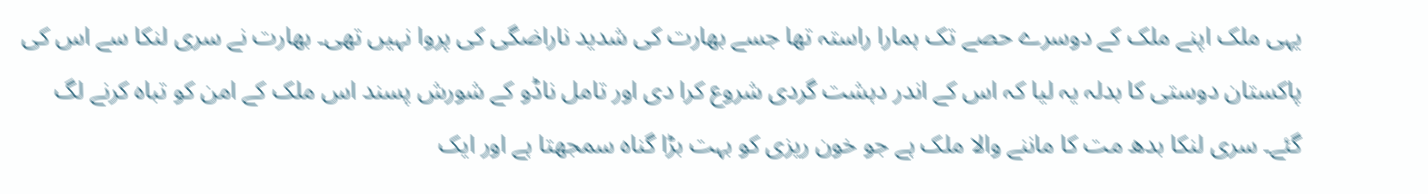یہی ملک اپنے ملک کے دوسرے حصے تک ہمارا راستہ تھا جسے بھارت کی شدید ناراضگی کی پروا نہیں تھی۔ بھارت نے سری لنکا سے اس کی پاکستان دوستی کا بدلہ یہ لیا کہ اس کے اندر دہشت گردی شروع کرا دی اور تامل ناڈو کے شورش پسند اس ملک کے امن کو تباہ کرنے لگ گئے۔ سری لنکا بدھ مت کا ماننے والا ملک ہے جو خون ریزی کو بہت بڑا گناہ سمجھتا ہے اور ایک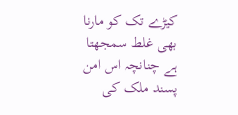کیڑے تک کو مارنا بھی غلط سمجھتا ہے چنانچہ اس امن پسند ملک کی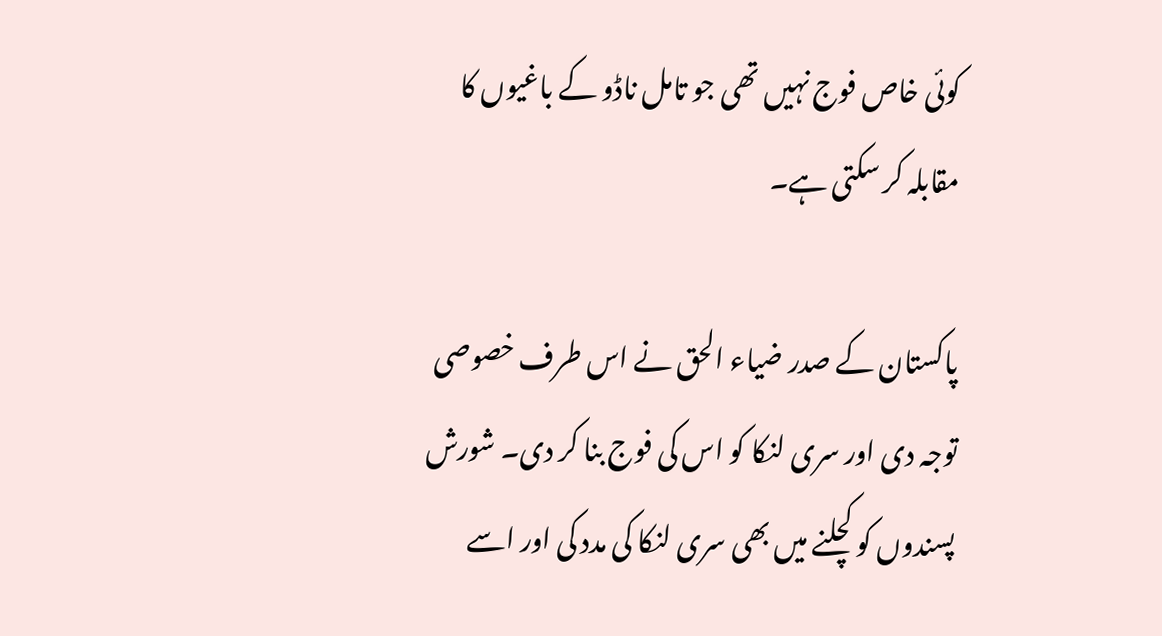کوئی خاص فوج نہیں تھی جو تامل ناڈو کے باغیوں کا مقابلہ کر سکتی ہے۔

پاکستان کے صدر ضیاء الحق نے اس طرف خصوصی توجہ دی اور سری لنکا کو اس کی فوج بنا کر دی۔ شورش پسندوں کو کچلنے میں بھی سری لنکا کی مدد کی اور اسے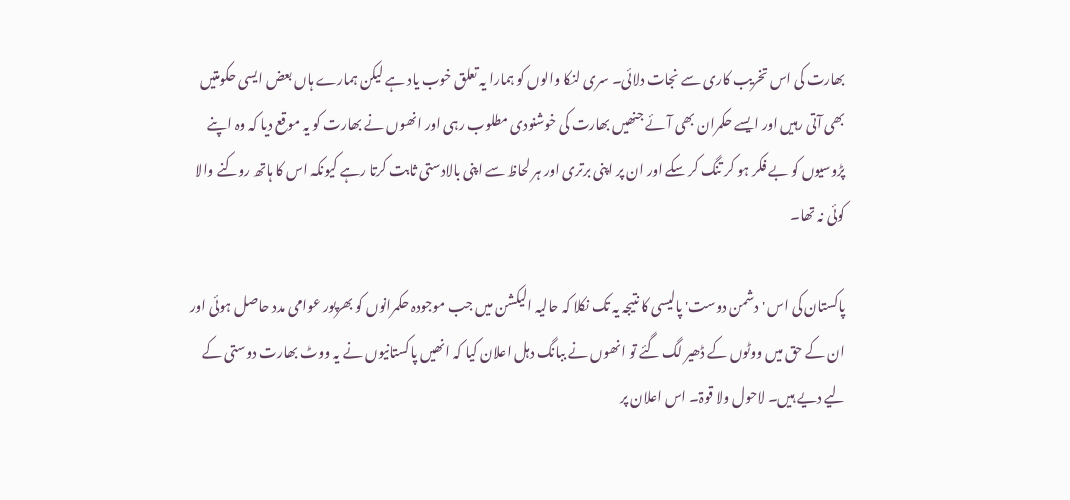بھارت کی اس تخریب کاری سے نجات دلائی۔ سری لنکا والوں کو ہمارا یہ تعلق خوب یاد ہے لیکن ہمارے ہاں بعض ایسی حکومتیں بھی آتی رہیں اور ایسے حکمران بھی آئے جنھیں بھارت کی خوشنودی مطلوب رہی اور انھوں نے بھارت کو یہ موقع دیا کہ وہ اپنے پڑوسیوں کو بے فکر ہو کر تنگ کر سکے اور ان پر اپنی برتری اور ہر لحاظ سے اپنی بالادستی ثابت کرتا رہے کیونکہ اس کا ہاتھ روکنے والا کوئی نہ تھا۔

پاکستان کی اس 'دشمن دوست' پالیسی کا نتیجہ یہ تک نکلا کہ حالیہ الیکشن میں جب موجودہ حکمرانوں کو بھرپور عوامی مدد حاصل ہوئی اور ان کے حق میں ووٹوں کے ڈھیر لگ گئے تو انھوں نے ببانگ دہل اعلان کیا کہ انھیں پاکستانیوں نے یہ ووٹ بھارت دوستی کے لیے دیے ہیں۔ لاحول ولا قوۃ۔ اس اعلان پر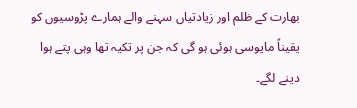بھارت کے ظلم اور زیادتیاں سہنے والے ہمارے پڑوسیوں کو یقیناً مایوسی ہوئی ہو گی کہ جن پر تکیہ تھا وہی پتے ہوا دینے لگے۔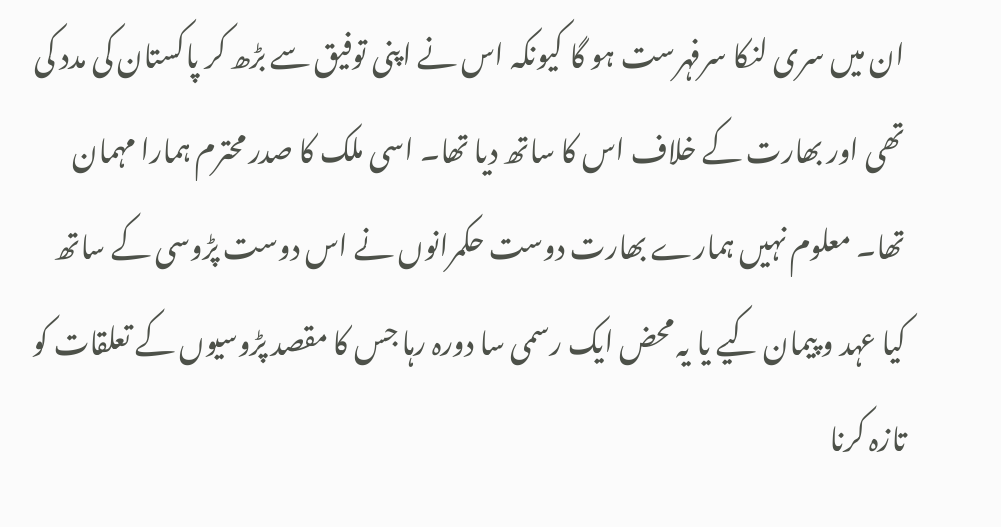ان میں سری لنکا سرفہرست ہو گا کیونکہ اس نے اپنی توفیق سے بڑھ کر پاکستان کی مدد کی تھی اور بھارت کے خلاف اس کا ساتھ دیا تھا۔ اسی ملک کا صدر محترم ہمارا مہمان تھا۔ معلوم نہیں ہمارے بھارت دوست حکمرانوں نے اس دوست پڑوسی کے ساتھ کیا عہد و پیمان کیے یا یہ محض ایک رسمی سا دورہ رہا جس کا مقصد پڑوسیوں کے تعلقات کو تازہ کرنا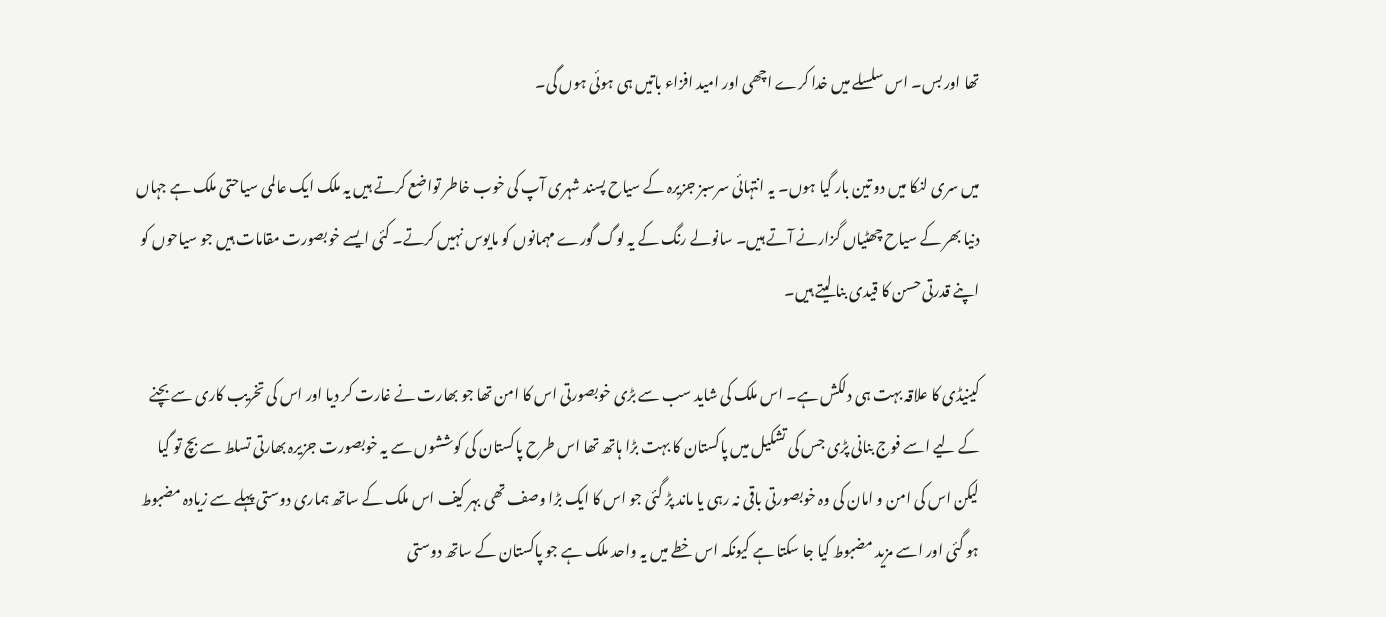تھا اور بس۔ اس سلسلے میں خدا کرے اچھی اور امید افزاء باتیں ہی ہوئی ہوں گی۔

میں سری لنکا میں دو تین بار گیا ہوں۔ یہ انتہائی سرسبز جزیرہ کے سیاح پسند شہری آپ کی خوب خاطر تواضع کرتے ہیں یہ ملک ایک عالمی سیاحتی ملک ہے جہاں دنیا بھر کے سیاح چھٹیاں گزارنے آتے ہیں۔ سانولے رنگ کے یہ لوگ گورے مہمانوں کو مایوس نہیں کرتے۔ کئی ایسے خوبصورت مقامات ہیں جو سیاحوں کو اپنے قدرتی حسن کا قیدی بنا لیتے ہیں۔

کینیڈی کا علاقہ بہت ہی دلکش ہے۔ اس ملک کی شاید سب سے بڑی خوبصورتی اس کا امن تھا جو بھارت نے غارت کر دیا اور اس کی تخریب کاری سے بچنے کے لیے اسے فوج بنانی پڑی جس کی تشکیل میں پاکستان کا بہت بڑا ہاتھ تھا اس طرح پاکستان کی کوششوں سے یہ خوبصورت جزیرہ بھارتی تسلط سے بچ تو گیا لیکن اس کی امن و امان کی وہ خوبصورتی باقی نہ رہی یا ماند پڑ گئی جو اس کا ایک بڑا وصف تھی بہر کیف اس ملک کے ساتھ ہماری دوستی پہلے سے زیادہ مضبوط ہو گئی اور اسے مزید مضبوط کیا جا سکتا ہے کیونکہ اس خطے میں یہ واحد ملک ہے جو پاکستان کے ساتھ دوستی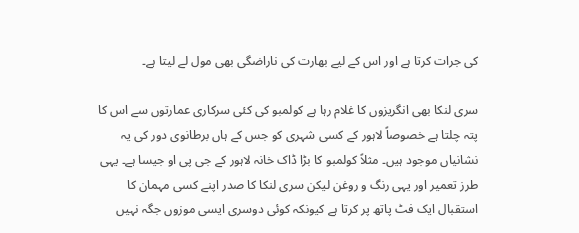کی جرات کرتا ہے اور اس کے لیے بھارت کی ناراضگی بھی مول لے لیتا ہے۔

سری لنکا بھی انگریزوں کا غلام رہا ہے کولمبو کی کئی سرکاری عمارتوں سے اس کا پتہ چلتا ہے خصوصاً لاہور کے کسی شہری کو جس کے ہاں برطانوی دور کی یہ نشانیاں موجود ہیں۔ مثلاً کولمبو کا بڑا ڈاک خانہ لاہور کے جی پی او جیسا ہے۔ یہی طرز تعمیر اور یہی رنگ و روغن لیکن سری لنکا کا صدر اپنے کسی مہمان کا استقبال ایک فٹ پاتھ پر کرتا ہے کیونکہ کوئی دوسری ایسی موزوں جگہ نہیں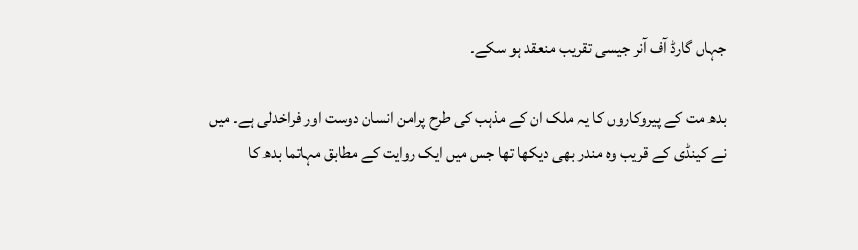جہاں گارڈ آف آنر جیسی تقریب منعقد ہو سکے۔

بدھ مت کے پیروکاروں کا یہ ملک ان کے مذہب کی طرح پرامن انسان دوست اور فراخدلی ہے۔ میں نے کینڈی کے قریب وہ مندر بھی دیکھا تھا جس میں ایک روایت کے مطابق مہاتما بدھ کا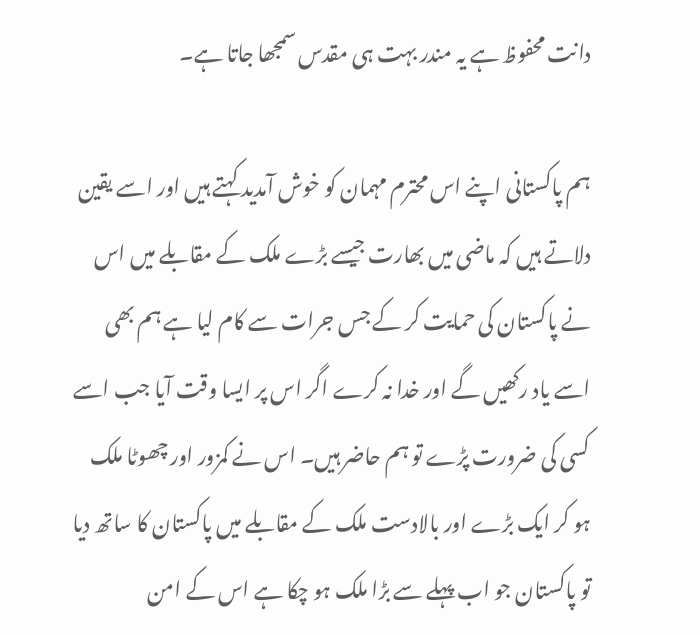دانت محفوظ ہے یہ مندر بہت ہی مقدس سمجھا جاتا ہے۔

ہم پاکستانی اپنے اس محترم مہمان کو خوش آمدید کہتے ہیں اور اسے یقین دلاتے ہیں کہ ماضی میں بھارت جیسے بڑے ملک کے مقابلے میں اس نے پاکستان کی حمایت کر کے جس جرات سے کام لیا ہے ہم بھی اسے یاد رکھیں گے اور خدا نہ کرے اگر اس پر ایسا وقت آیا جب اسے کسی کی ضرورت پڑے تو ہم حاضر ہیں۔ اس نے کمزور اور چھوٹا ملک ہو کر ایک بڑے اور بالادست ملک کے مقابلے میں پاکستان کا ساتھ دیا تو پاکستان جو اب پہلے سے بڑا ملک ہو چکا ہے اس کے امن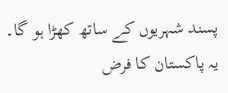پسند شہریوں کے ساتھ کھڑا ہو گا۔ یہ پاکستان کا فرض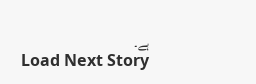ہے۔
Load Next Story